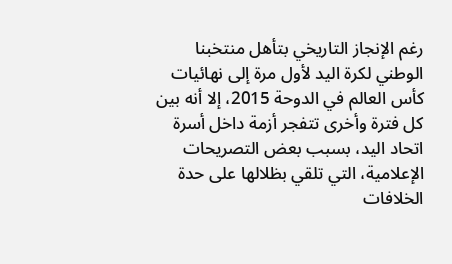رغم الإنجاز التاريخي بتأهل منتخبنا الوطني لكرة اليد لأول مرة إلى نهائيات كأس العالم في الدوحة 2015، إلا أنه بين كل فترة وأخرى تتفجر أزمة داخل أسرة اتحاد اليد، بسبب بعض التصريحات الإعلامية، التي تلقي بظلالها على حدة الخلافات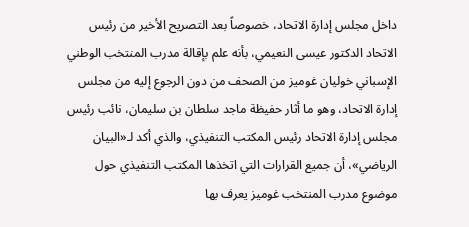داخل مجلس إدارة الاتحاد، خصوصاً بعد التصريح الأخير من رئيس الاتحاد الدكتور عيسى النعيمي، بأنه علم بإقالة مدرب المنتخب الوطني الإسباني خوليان غوميز من الصحف من دون الرجوع إليه من مجلس إدارة الاتحاد، وهو ما أثار حفيظة ماجد سلطان بن سليمان، نائب رئيس مجلس إدارة الاتحاد رئيس المكتب التنفيذي، والذي أكد لـ«البيان الرياضي»، أن جميع القرارات التي اتخذها المكتب التنفيذي حول موضوع مدرب المنتخب غوميز يعرف بها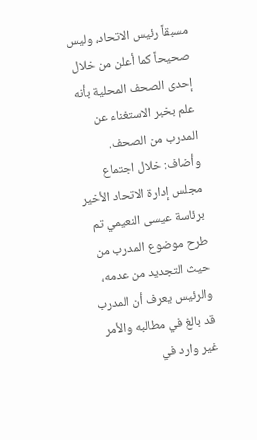مسبقاً رئيس الاتحاد، وليس صحيحاً كما أعلن من خلال إحدى الصحف المحلية بأنه علم بخبر الاستغناء عن المدرب من الصحف.
وأضاف: خلال اجتماع مجلس إدارة الاتحاد الأخير برئاسة عيسى النعيمي تم طرح موضوع المدرب من حيث التجديد من عدمه، والرئيس يعرف أن المدرب قد بالغ في مطالبه والأمر غير وارد في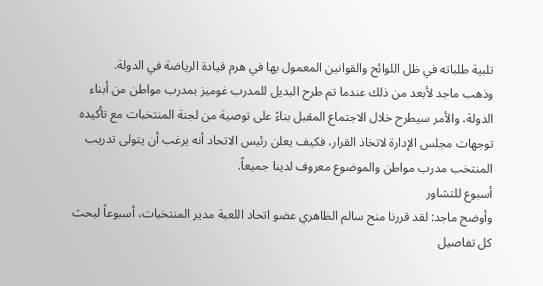تلبية طلباته في ظل اللوائح والقوانين المعمول بها في هرم قيادة الرياضة في الدولة.
وذهب ماجد لأبعد من ذلك عندما تم طرح البديل للمدرب غوميز بمدرب مواطن من أبناء الدولة، والأمر سيطرح خلال الاجتماع المقبل بناءً على توصية من لجنة المنتخبات مع تأكيده توجهات مجلس الإدارة لاتخاذ القرار، فكيف يعلن رئيس الاتحاد أنه يرغب أن يتولى تدريب المنتخب مدرب مواطن والموضوع معروف لدينا جميعاً.
أسبوع للتشاور
وأوضح ماجد: لقد قررنا منح سالم الظاهري عضو اتحاد اللعبة مدير المنتخبات، أسبوعاً لبحث كل تفاصيل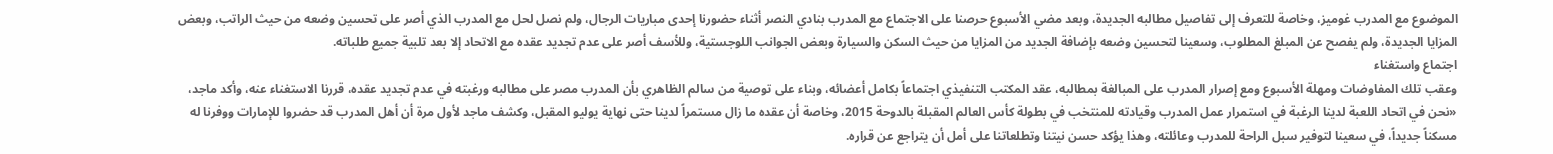الموضوع مع المدرب غوميز، وخاصة للتعرف إلى تفاصيل مطالبه الجديدة، وبعد مضي الأسبوع حرصنا على الاجتماع مع المدرب بنادي النصر أثناء حضورنا إحدى مباريات الرجال، ولم نصل لحل مع المدرب الذي أصر على تحسين وضعه من حيث الراتب، وبعض المزايا الجديدة، ولم يفصح عن المبلغ المطلوب، وسعينا لتحسين وضعه بإضافة الجديد من المزايا من حيث السكن والسيارة وبعض الجوانب اللوجستية، وللأسف أصر على عدم تجديد عقده مع الاتحاد إلا بعد تلبية جميع طلباته.
اجتماع واستغناء
وعقب تلك المفاوضات ومهلة الأسبوع ومع إصرار المدرب على المبالغة بمطالبه، عقد المكتب التنفيذي اجتماعاً بكامل أعضائه، وبناء على توصية من سالم الظاهري بأن المدرب مصر على مطالبه ورغبته في عدم تجديد عقده، قررنا الاستغناء عنه، وأكد ماجد، «نحن في اتحاد اللعبة لدينا الرغبة في استمرار عمل المدرب وقيادته للمنتخب في بطولة كأس العالم المقبلة بالدوحة 2015، وخاصة أن عقده ما زال مستمراً لدينا حتى نهاية يوليو المقبل، وكشف ماجد لأول مرة أن أهل المدرب قد حضروا للإمارات ووفرنا له مسكناً جديداً، في سعينا لتوفير سبل الراحة للمدرب وعائلته، وهذا يؤكد حسن نيتنا وتطلعاتنا على أمل أن يتراجع عن قراره.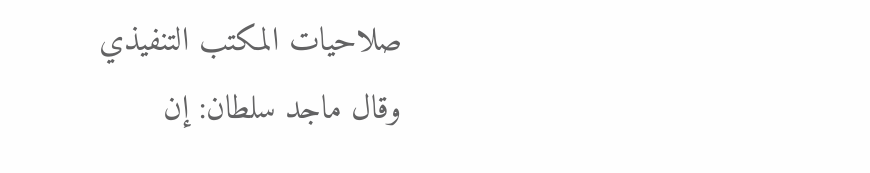صلاحيات المكتب التنفيذي
وقال ماجد سلطان: إن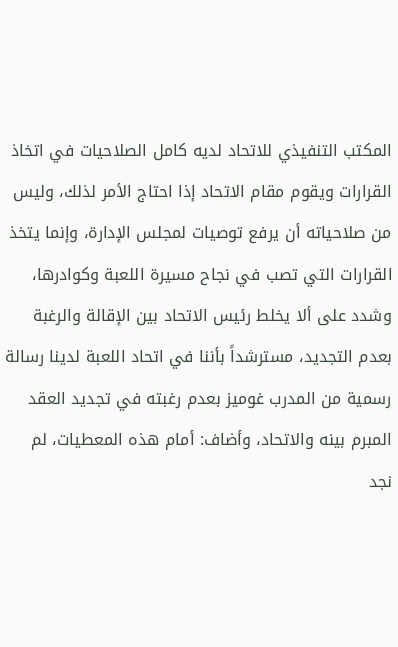المكتب التنفيذي للاتحاد لديه كامل الصلاحيات في اتخاذ القرارات ويقوم مقام الاتحاد إذا احتاج الأمر لذلك، وليس من صلاحياته أن يرفع توصيات لمجلس الإدارة، وإنما يتخذ القرارات التي تصب في نجاح مسيرة اللعبة وكوادرها، وشدد على ألا يخلط رئيس الاتحاد بين الإقالة والرغبة بعدم التجديد، مسترشداً بأننا في اتحاد اللعبة لدينا رسالة رسمية من المدرب غوميز بعدم رغبته في تجديد العقد المبرم بينه والاتحاد، وأضاف: أمام هذه المعطيات، لم نجد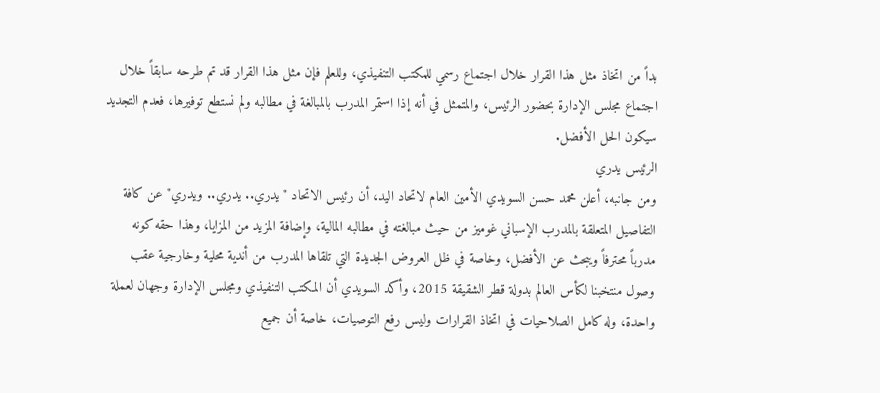بداً من اتخاذ مثل هذا القرار خلال اجتماع رسمي للمكتب التنفيذي، وللعلم فإن مثل هذا القرار قد تم طرحه سابقاً خلال اجتماع مجلس الإدارة بحضور الرئيس، والمتمثل في أنه إذا استمر المدرب بالمبالغة في مطالبه ولم نستطع توفيرها، فعدم التجديد سيكون الحل الأفضل.
الرئيس يدري
ومن جانبه، أعلن محمد حسن السويدي الأمين العام لاتحاد اليد، أن رئيس الاتحاد "يدري.. يدري.. ويدري" عن كافة التفاصيل المتعلقة بالمدرب الإسباني غوميز من حيث مبالغته في مطالبه المالية، وإضافة المزيد من المزايا، وهذا حقه كونه مدرباً محترفاً ويبحث عن الأفضل، وخاصة في ظل العروض الجديدة التي تلقاها المدرب من أندية محلية وخارجية عقب وصول منتخبنا لكأس العالم بدولة قطر الشقيقة 2015، وأكد السويدي أن المكتب التنفيذي ومجلس الإدارة وجهان لعملة واحدة، وله كامل الصلاحيات في اتخاذ القرارات وليس رفع التوصيات، خاصة أن جميع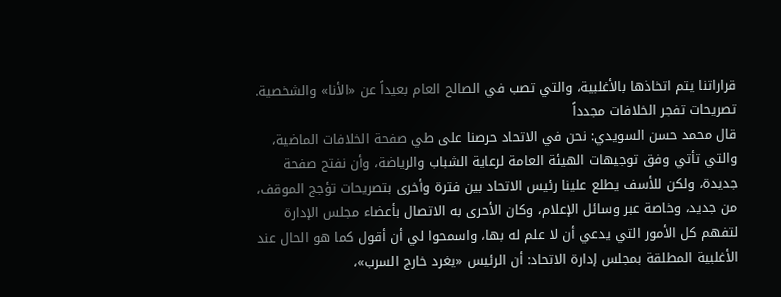قراراتنا يتم اتخاذها بالأغلبية، والتي تصب في الصالح العام بعيداً عن «الأنا» والشخصية.
تصريحات تفجر الخلافات مجدداً
قال محمد حسن السويدي: نحن في الاتحاد حرصنا على طي صفحة الخلافات الماضية، والتي تأتي وفق توجيهات الهيئة العامة لرعاية الشباب والرياضة، وأن نفتح صفحة جديدة، ولكن للأسف يطلع علينا رئيس الاتحاد بين فترة وأخرى بتصريحات تؤجج الموقف، من جديد، وخاصة عبر وسائل الإعلام، وكان الأحرى به الاتصال بأعضاء مجلس الإدارة لتفهم كل الأمور التي يدعي أن لا علم له بها، واسمحوا لي أن أقول كما هو الحال عند الأغلبية المطلقة بمجلس إدارة الاتحاد: أن الرئيس «يغرد خارج السرب»،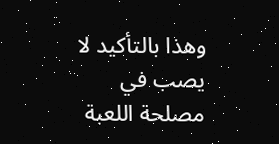وهذا بالتأكيد لا يصب في مصلحة اللعبة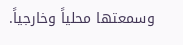وسمعتها محلياً وخارجياً.